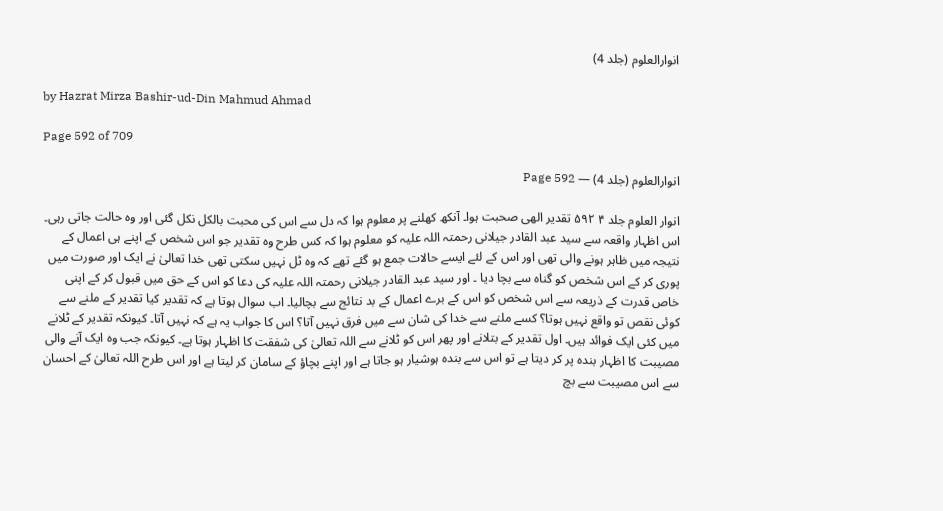انوارالعلوم (جلد 4)

by Hazrat Mirza Bashir-ud-Din Mahmud Ahmad

Page 592 of 709

انوارالعلوم (جلد 4) — Page 592

انوار العلوم جلد ۴ ۵۹۲ تقدیر الهی صحبت ہوا۔ آنکھ کھلنے پر معلوم ہوا کہ دل سے اس کی محبت بالکل نکل گئی اور وہ حالت جاتی رہی۔ اس اظہار واقعہ سے سید عبد القادر جیلانی رحمتہ اللہ علیہ کو معلوم ہوا کہ کس طرح وہ تقدیر جو اس شخص کے اپنے ہی اعمال کے نتیجہ میں ظاہر ہونے والی تھی اور اس کے لئے ایسے حالات جمع ہو گئے تھے کہ وہ ٹل نہیں سکتی تھی خدا تعالیٰ نے ایک اور صورت میں پوری کر کے اس شخص کو گناہ سے بچا دیا ۔ اور سید عبد القادر جیلانی رحمتہ اللہ علیہ کی دعا کو اس کے حق میں قبول کر کے اپنی خاص قدرت کے ذریعہ سے اس شخص کو اس کے برے اعمال کے بد نتائج سے بچالیا۔ اب سوال ہوتا ہے کہ تقدیر کیا تقدیر کے ملنے سے کوئی نقص تو واقع نہیں ہوتا؟ کسے ملنے سے خدا کی شان سے میں فرق نہیں آتا؟ اس کا جواب یہ ہے کہ نہیں آتا۔ کیونکہ تقدیر کے ٹلانے میں کئی ایک فوائد ہیں۔ اول تقدیر کے بتلانے اور پھر اس کو ٹلانے سے اللہ تعالیٰ کی شفقت کا اظہار ہوتا ہے۔ کیونکہ جب وہ ایک آنے والی مصیبت کا اظہار بندہ پر کر دیتا ہے تو اس سے بندہ ہوشیار ہو جاتا ہے اور اپنے بچاؤ کے سامان کر لیتا ہے اور اس طرح اللہ تعالیٰ کے احسان سے اس مصیبت سے بچ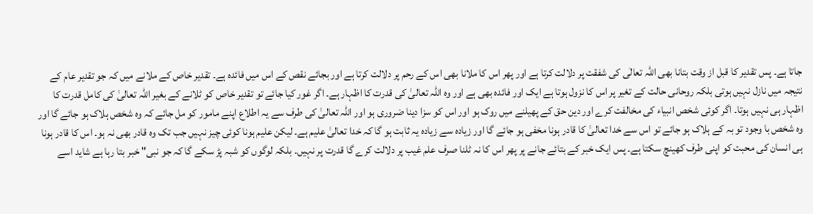جاتا ہے۔ پس تقدیر کا قبل از وقت بتانا بھی اللہ تعالٰی کی شفقت پر دلالت کرتا ہے اور پھر اس کا ملانا بھی اس کے رحم پر دلالت کرتا ہے اور بجائے نقص کے اس میں فائدہ ہے۔ تقدیر خاص کے ملانے میں کہ جو تقدیر عام کے نتیجہ میں نازل نہیں ہوتی بلکہ روحانی حالت کے تغیر پر اس کا نزول ہوتا ہے ایک اور فائدہ بھی ہے اور وہ اللہ تعالیٰ کی قدرت کا اظہار ہے۔ اگر غور کیا جائے تو تقدیر خاص کو ٹلانے کے بغیر اللہ تعالیٰ کی کامل قدرت کا اظہار ہی نہیں ہوتا۔ اگر کوئی شخص انبیاء کی مخالفت کرے اور دین حق کے پھیلنے میں روک ہو اور اس کو سزا دینا ضروری ہو اور اللہ تعالیٰ کی طرف سے یہ اطلاع اپنے مامور کو مل جائے کہ وہ شخص ہلاک ہو جائے گا اور وہ شخص با وجود تو بہ کے ہلاک ہو جائے تو اس سے خدا تعالیٰ کا قادر ہونا مخفی ہو جائے گا اور زیادہ سے زیادہ یہ ثابت ہو گا کہ خدا تعالیٰ علیم ہے۔ لیکن علیم ہونا کوئی چیز نہیں جب تک وہ قادر بھی نہ ہو۔ اس کا قادر ہونا ہی انسان کی محبت کو اپنی طرف کھینچ سکتا ہے۔ پس ایک خبر کے بتائے جانے پر پھر اس کا نہ ٹلنا صرف علم غیب پر دلالت کرے گا قدرت پر نہیں۔ بلکہ لوگوں کو شبہ پڑ سکے گا کہ جو نبی" خبر بتا رہا ہے شاید اسے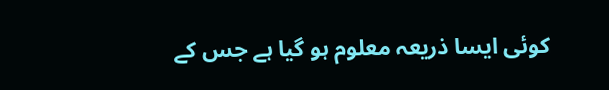کوئی ایسا ذریعہ معلوم ہو گیا ہے جس کے